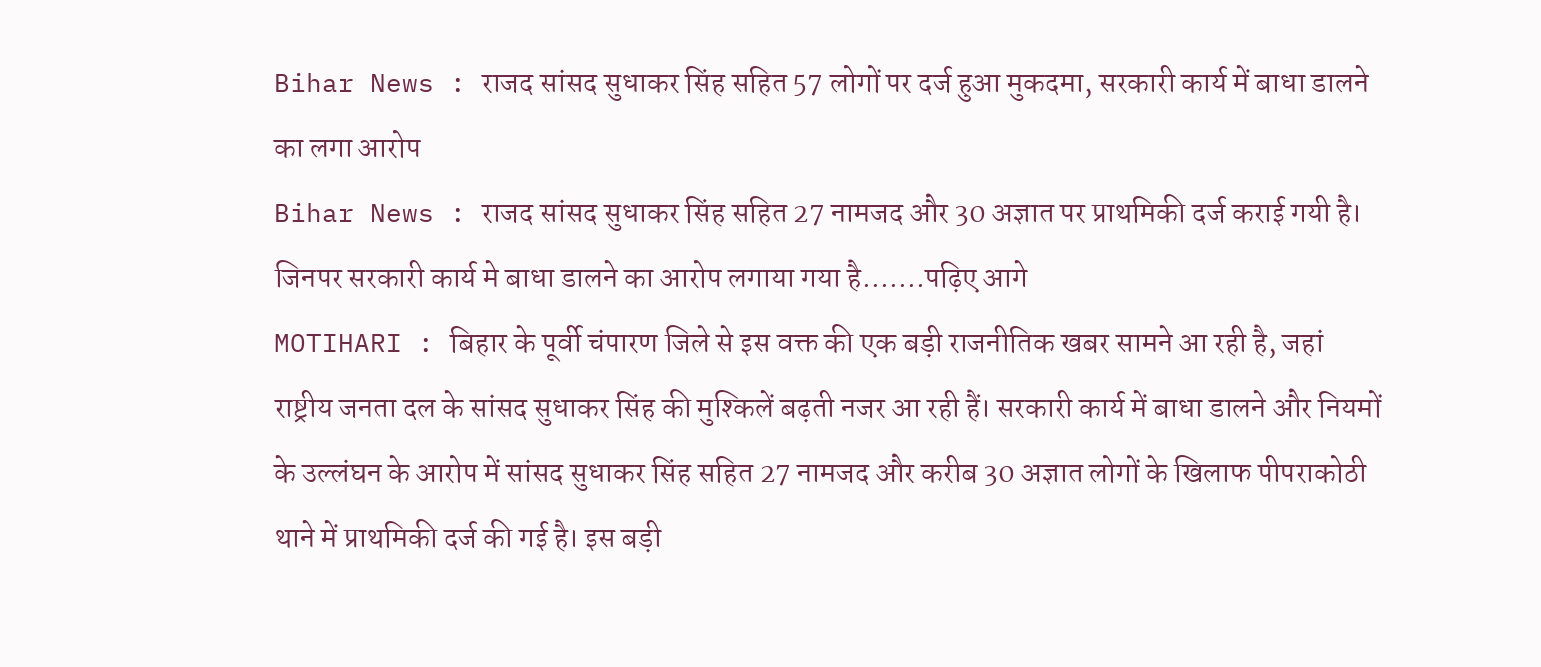Bihar News : राजद सांसद सुधाकर सिंह सहित 57 लोगों पर दर्ज हुआ मुकदमा, सरकारी कार्य में बाधा डालने का लगा आरोप
Bihar News : राजद सांसद सुधाकर सिंह सहित 27 नामजद और 30 अज्ञात पर प्राथमिकी दर्ज कराई गयी है। जिनपर सरकारी कार्य मे बाधा डालने का आरोप लगाया गया है.......पढ़िए आगे
MOTIHARI : बिहार के पूर्वी चंपारण जिले से इस वक्त की एक बड़ी राजनीतिक खबर सामने आ रही है, जहां राष्ट्रीय जनता दल के सांसद सुधाकर सिंह की मुश्किलें बढ़ती नजर आ रही हैं। सरकारी कार्य में बाधा डालने और नियमों के उल्लंघन के आरोप में सांसद सुधाकर सिंह सहित 27 नामजद और करीब 30 अज्ञात लोगों के खिलाफ पीपराकोठी थाने में प्राथमिकी दर्ज की गई है। इस बड़ी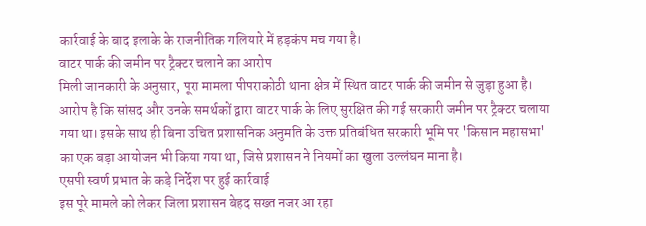कार्रवाई के बाद इलाके के राजनीतिक गलियारे में हड़कंप मच गया है।
वाटर पार्क की जमीन पर ट्रैक्टर चलाने का आरोप
मिली जानकारी के अनुसार, पूरा मामला पीपराकोठी थाना क्षेत्र में स्थित वाटर पार्क की जमीन से जुड़ा हुआ है। आरोप है कि सांसद और उनके समर्थकों द्वारा वाटर पार्क के लिए सुरक्षित की गई सरकारी जमीन पर ट्रैक्टर चलाया गया था। इसके साथ ही बिना उचित प्रशासनिक अनुमति के उक्त प्रतिबंधित सरकारी भूमि पर 'किसान महासभा' का एक बड़ा आयोजन भी किया गया था, जिसे प्रशासन ने नियमों का खुला उल्लंघन माना है।
एसपी स्वर्ण प्रभात के कड़े निर्देश पर हुई कार्रवाई
इस पूरे मामले को लेकर जिला प्रशासन बेहद सख्त नजर आ रहा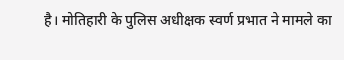है। मोतिहारी के पुलिस अधीक्षक स्वर्ण प्रभात ने मामले का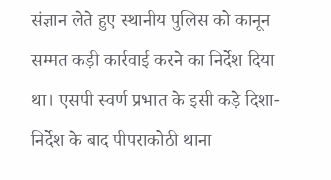संज्ञान लेते हुए स्थानीय पुलिस को कानून सम्मत कड़ी कार्रवाई करने का निर्देश दिया था। एसपी स्वर्ण प्रभात के इसी कड़े दिशा-निर्देश के बाद पीपराकोठी थाना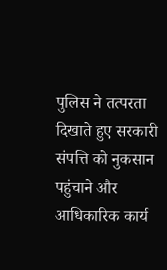पुलिस ने तत्परता दिखाते हुए सरकारी संपत्ति को नुकसान पहुंचाने और आधिकारिक कार्य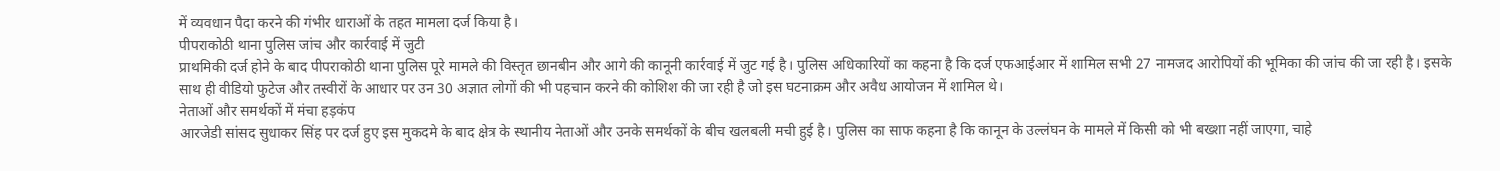में व्यवधान पैदा करने की गंभीर धाराओं के तहत मामला दर्ज किया है।
पीपराकोठी थाना पुलिस जांच और कार्रवाई में जुटी
प्राथमिकी दर्ज होने के बाद पीपराकोठी थाना पुलिस पूरे मामले की विस्तृत छानबीन और आगे की कानूनी कार्रवाई में जुट गई है। पुलिस अधिकारियों का कहना है कि दर्ज एफआईआर में शामिल सभी 27 नामजद आरोपियों की भूमिका की जांच की जा रही है। इसके साथ ही वीडियो फुटेज और तस्वीरों के आधार पर उन 30 अज्ञात लोगों की भी पहचान करने की कोशिश की जा रही है जो इस घटनाक्रम और अवैध आयोजन में शामिल थे।
नेताओं और समर्थकों में मंचा हड़कंप
आरजेडी सांसद सुधाकर सिंह पर दर्ज हुए इस मुकदमे के बाद क्षेत्र के स्थानीय नेताओं और उनके समर्थकों के बीच खलबली मची हुई है। पुलिस का साफ कहना है कि कानून के उल्लंघन के मामले में किसी को भी बख्शा नहीं जाएगा, चाहे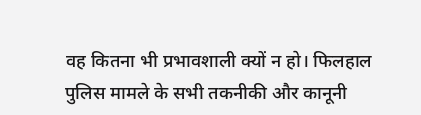वह कितना भी प्रभावशाली क्यों न हो। फिलहाल पुलिस मामले के सभी तकनीकी और कानूनी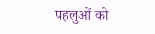पहलुओं को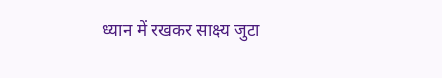ध्यान में रखकर साक्ष्य जुटा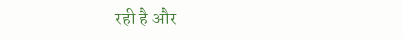रही है और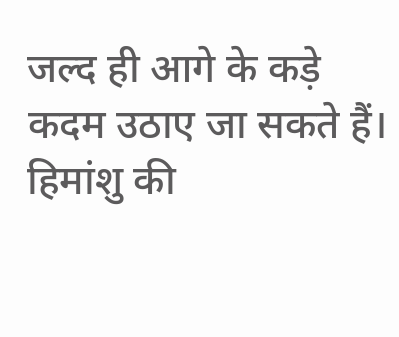जल्द ही आगे के कड़े कदम उठाए जा सकते हैं।
हिमांशु की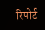रिपोर्ट